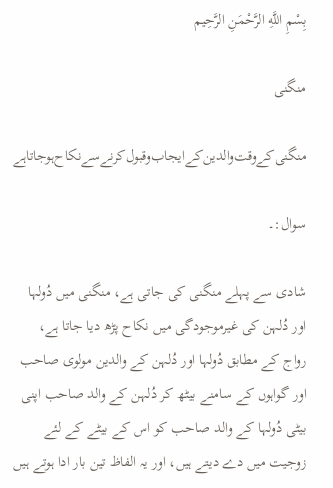بِسْمِ اللَّهِ الرَّحْمَنِ الرَّحِيم

منگنی

منگنی‌کے‌وقت‌والدین‌کے‌ایجاب‌و‌قبول‌کرنے‌سے‌نکاح‌ہوجاتا‌ہے

سوال:۔

شادی سے پہلے منگنی کی جاتی ہے، منگنی میں دُولہا اور دُلہن کی غیرموجودگی میں نکاح پڑھ دیا جاتا ہے، رواج کے مطابق دُولہا اور دُلہن کے والدین مولوی صاحب اور گواہوں کے سامنے بیٹھ کر دُلہن کے والد صاحب اپنی بیٹی دُولہا کے والد صاحب کو اس کے بیٹے کے لئے زوجیت میں دے دیتے ہیں، اور یہ الفاظ تین بار ادا ہوتے ہیں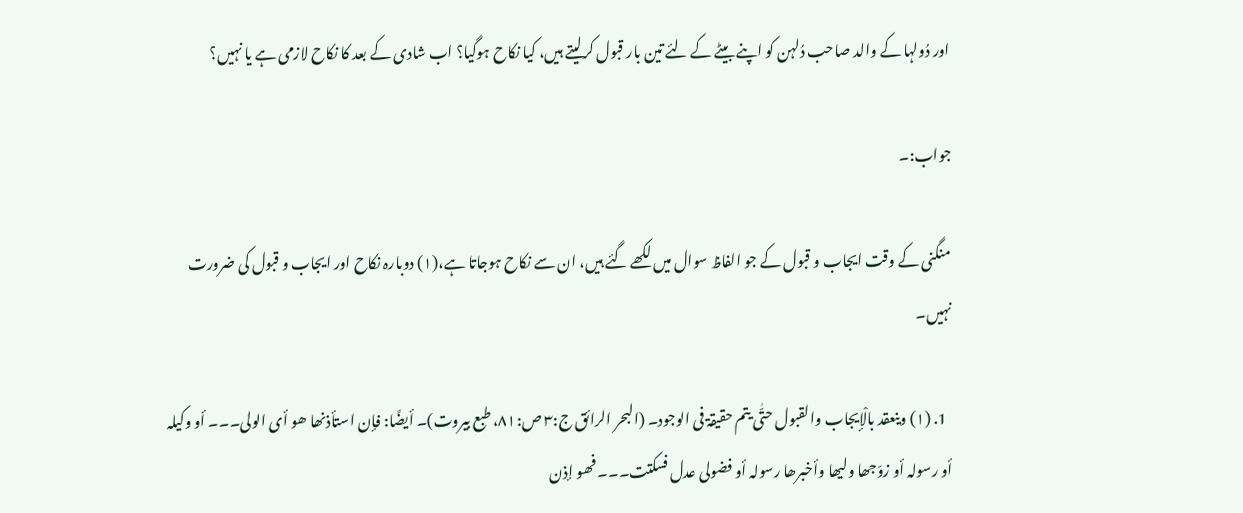اور دُولہا کے والد صاحب دُلہن کو اپنے بیٹے کے لئے تین بار قبول کرلیتے ہیں، کیا نکاح ہوگیا؟ اب شادی کے بعد کا نکاح لازمی ہے یا نہیں؟

جواب:۔

منگنی کے وقت ایجاب و قبول کے جو الفاظ سوال میں لکھے گئے ہیں، ان سے نکاح ہوجاتا ہے،(۱) دوبارہ نکاح اور ایجاب و قبول کی ضرورت نہیں۔

  1. (۱) وینعقد بالْإیجاب والقبول حتّٰی یتم حقیقۃ فی الوجود۔ (البحر الرائق ج:۳ ص:۸۱، طبع بیروت)۔ أیضًا: فإن استأذنھا ھو أی الولی۔۔۔ أو وکیلہ أو رسولہ أو زوّجھا ولیھا وأخبرھا رسولہ أو فضولی عدل فسکتت۔۔۔ فھو إذن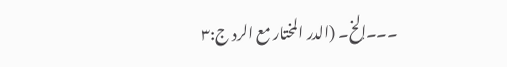۔۔۔إلخ۔ (الدر المختار مع الرد ج:۳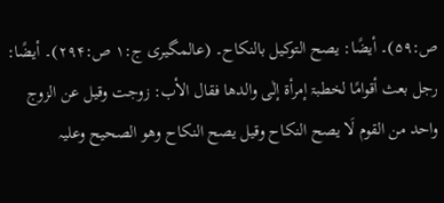ص:۵۹)۔ أیضًا: یصح التوکیل بالنکاح۔ (عالمگیری ج:۱ ص:۲۹۴)۔ أیضًا: رجل بعث أقوامًا لخطبۃ إمرأۃ إلٰی والدھا فقال الأب: زوجت وقیل عن الزوج واحد من القوم لَا یصح النکاح وقیل یصح النکاح وھو الصحیح وعلیہ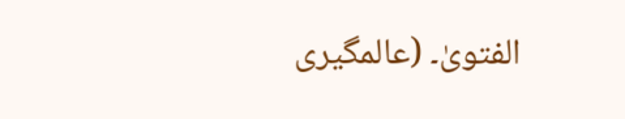الفتویٰ۔ (عالمگیری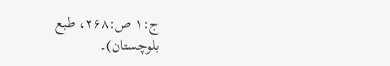ج:۱ ص:۲۶۸، طبع بلوچستان)۔